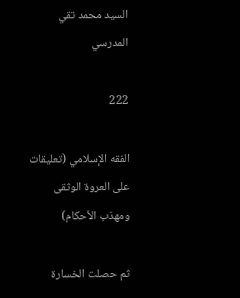السيد محمد تقي المدرسي

222

الفقه الإسلامي (تعليقات على العروة الوثقى ومهذب الأحكام)

ثم حصلت الخسارة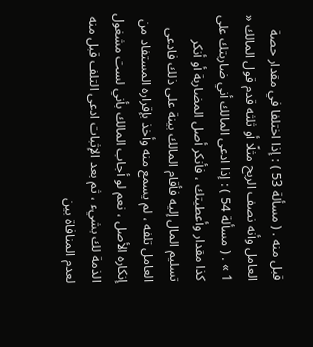قبل منه . ( مسألة 53 ) : إذا اختلفا في مقدار حصة العامل وأنه نصف الربح مثلًا أو ثلثه قدم قول المالك « 1 » . ( مسألة 54 ) : إذا ادعى المالك أني ضاربتك على كذا مقدار وأعطيتك ، فأنكر أصل المضاربة أو أنكر تسليم المال إليه فأقام المالك بينة على ذلك فادعى العامل تلفه ، لم يسمع منه وأخذ بإقراره المستفاد من إنكاره الأصل ، نعم لو أجاب المالك بأني لست مشغول الذمة لك بشيء ، ثم بعد الإثبات ادعى التلف قبل منه لعدم المنافاة بين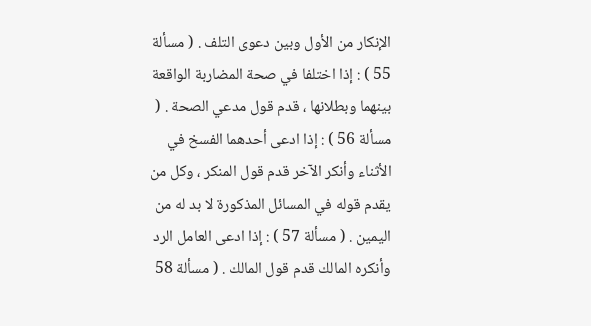الإنكار من الأول وبين دعوى التلف . ( مسألة 55 ) : إذا اختلفا في صحة المضاربة الواقعة بينهما وبطلانها ، قدم قول مدعي الصحة . ( مسألة 56 ) : إذا ادعى أحدهما الفسخ في الأثناء وأنكر الآخر قدم قول المنكر ، وكل من يقدم قوله في المسائل المذكورة لا بد له من اليمين . ( مسألة 57 ) : إذا ادعى العامل الرد وأنكره المالك قدم قول المالك . ( مسألة 58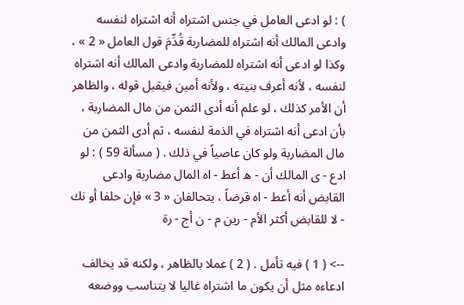) : لو ادعى العامل في جنس اشتراه أنه اشتراه لنفسه وادعى المالك أنه اشتراه للمضاربة قُدِّمَ قول العامل « 2 » ، وكذا لو ادعى أنه اشتراه للمضاربة وادعى المالك أنه اشتراه لنفسه ، لأنه أعرف بنيته ، ولأنه أمين فيقبل قوله ، والظاهر أن الأمر كذلك ، لو علم أنه أدى الثمن من مال المضاربة ، بأن ادعى أنه اشتراه في الذمة لنفسه ، ثم أدى الثمن من مال المضاربة ولو كان عاصياً في ذلك . ( مسألة 59 ) : لو ادع - ى المالك أن - ه أعط - اه المال مضاربة وادعى القابض أنه أعط - اه قرضاً ، يتحالفان « 3 » فإن حلفا أو نك - لا للقابض أكثر الأم - رين م - ن أج - رة

--> ( 1 ) فيه تأمل . ( 2 ) عملا بالظاهر ، ولكنه قد يخالف ادعاءه مثل أن يكون ما اشتراه غاليا لا يتناسب ووضعه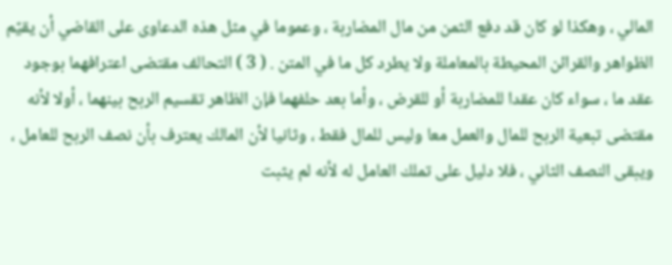المالي ، وهكذا لو كان قد دفع الثمن من مال المضاربة ، وعموما في مثل هذه الدعاوى على القاضي أن يقيّم الظواهر والقرائن المحيطة بالمعاملة ولا يطرد كل ما في المتن . ( 3 ) التحالف مقتضى اعترافهما بوجود عقد ما ، سواء كان عقدا للمضاربة أو للقرض ، وأما بعد حلفهما فإن الظاهر تقسيم الربح بينهما ، أولا لأنه مقتضى تبعية الربح للمال والعمل معا وليس للمال فقط ، وثانيا لأن المالك يعترف بأن نصف الربح للعامل ، ويبقى النصف الثاني ، فلا دليل على تملك العامل له لأنه لم يثبت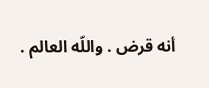أنه قرض . واللّه العالم .